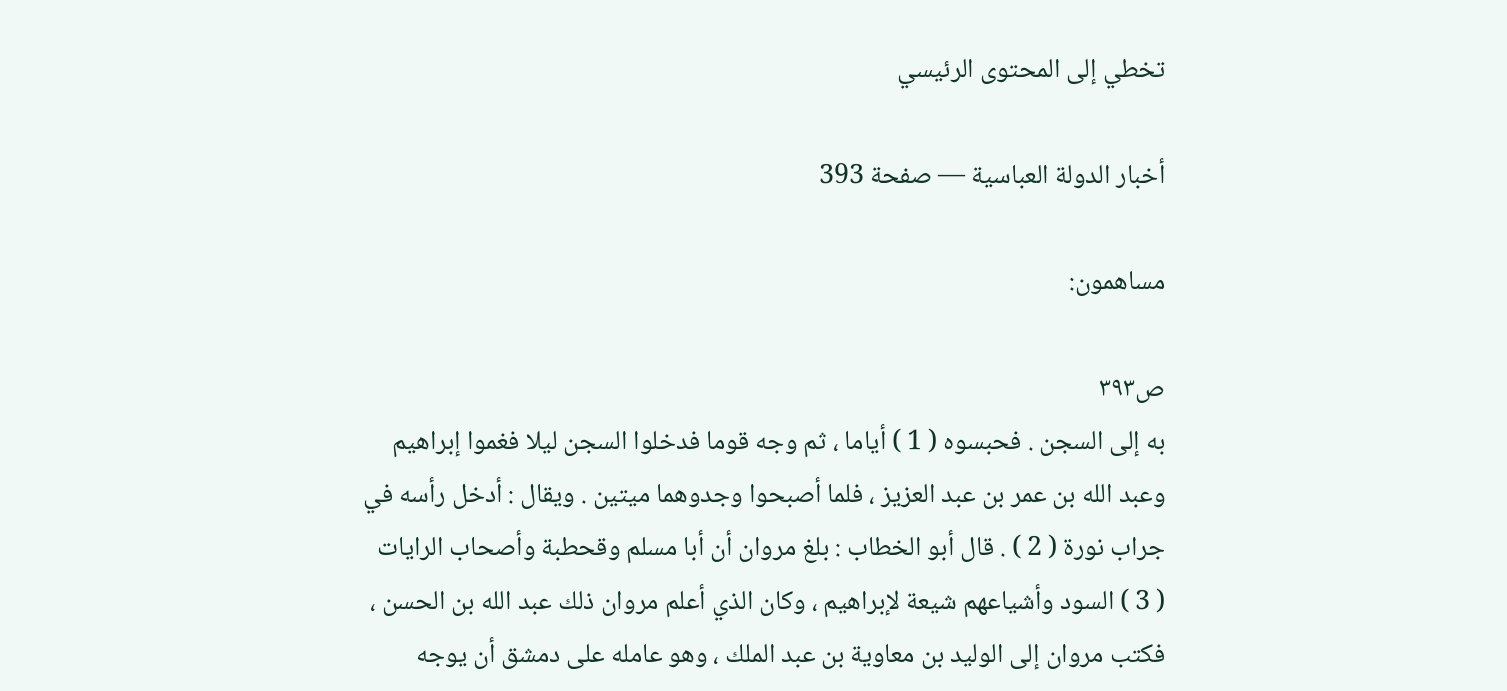تخطي إلى المحتوى الرئيسي

أخبار الدولة العباسية — صفحة 393

مساهمون:

ص٣٩٣
به إلى السجن . فحبسوه ( 1 ) أياما ، ثم وجه قوما فدخلوا السجن ليلا فغموا إبراهيم وعبد الله بن عمر بن عبد العزيز ، فلما أصبحوا وجدوهما ميتين . ويقال : أدخل رأسه في جراب نورة ( 2 ) . قال أبو الخطاب : بلغ مروان أن أبا مسلم وقحطبة وأصحاب الرايات ( 3 ) السود وأشياعهم شيعة لإبراهيم ، وكان الذي أعلم مروان ذلك عبد الله بن الحسن ، فكتب مروان إلى الوليد بن معاوية بن عبد الملك ، وهو عامله على دمشق أن يوجه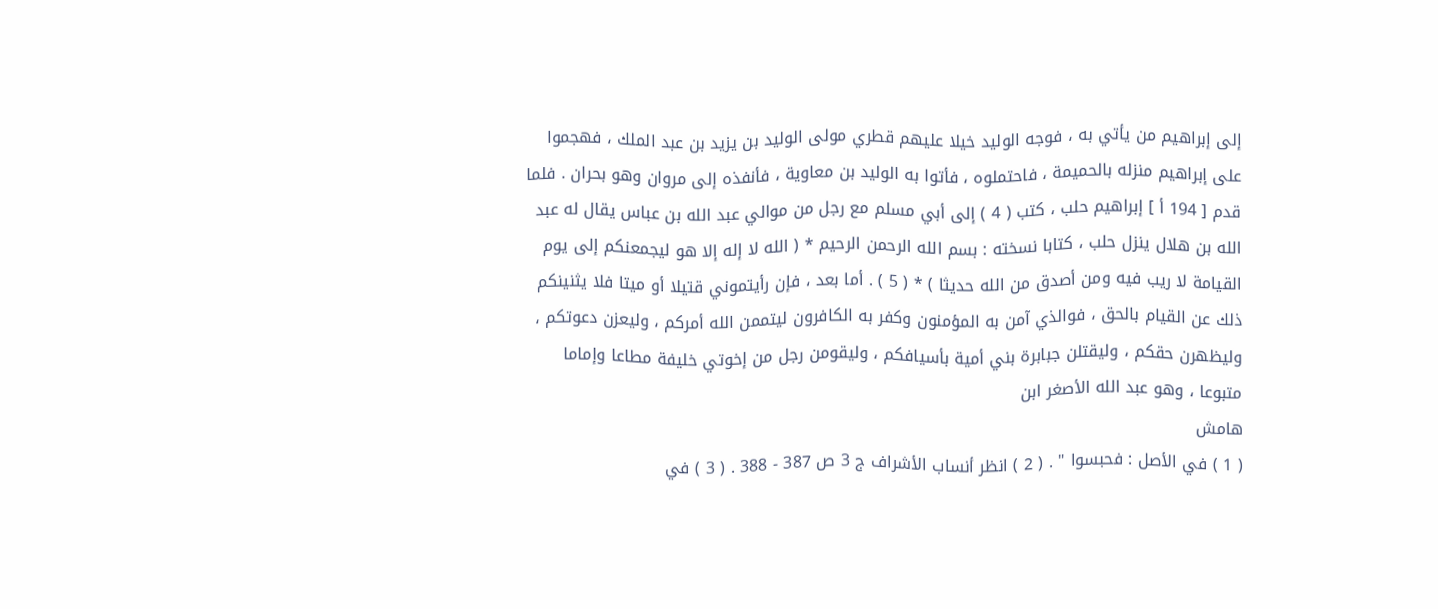إلى إبراهيم من يأتي به ، فوجه الوليد خيلا عليهم قطري مولى الوليد بن يزيد بن عبد الملك ، فهجموا على إبراهيم منزله بالحميمة ، فاحتملوه ، فأتوا به الوليد بن معاوية ، فأنفذه إلى مروان وهو بحران . فلما قدم [ 194 أ ] إبراهيم حلب ، كتب ( 4 ) إلى أبي مسلم مع رجل من موالي عبد الله بن عباس يقال له عبد الله بن هلال ينزل حلب ، كتابا نسخته : بسم الله الرحمن الرحيم * ( الله لا إله إلا هو ليجمعنكم إلى يوم القيامة لا ريب فيه ومن أصدق من الله حديثا ) * ( 5 ) . أما بعد ، فإن رأيتموني قتيلا أو ميتا فلا يثنينكم ذلك عن القيام بالحق ، فوالذي آمن به المؤمنون وكفر به الكافرون ليتممن الله أمركم ، وليعزن دعوتكم ، وليظهرن حقكم ، وليقتلن جبابرة بني أمية بأسيافكم ، وليقومن رجل من إخوتي خليفة مطاعا وإماما متبوعا ، وهو عبد الله الأصغر ابن
هامش
( 1 ) في الأصل : فحبسوا " . ( 2 ) انظر أنساب الأشراف ج 3 ص 387 - 388 . ( 3 ) في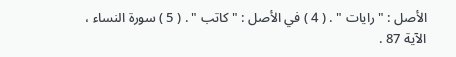الأصل : " رايات " . ( 4 ) في الأصل : " كاتب " . ( 5 ) سورة النساء ، الآية 87 .